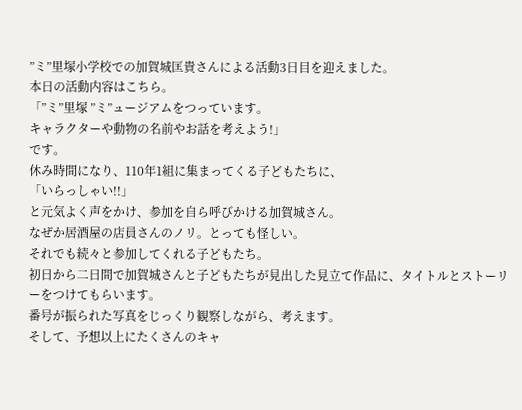”ミ”里塚小学校での加賀城匡貴さんによる活動3日目を迎えました。
本日の活動内容はこちら。
「”ミ”里塚 ”ミ”ュージアムをつっています。
キャラクターや動物の名前やお話を考えよう!」
です。
休み時間になり、110年1組に集まってくる子どもたちに、
「いらっしゃい!!」
と元気よく声をかけ、参加を自ら呼びかける加賀城さん。
なぜか居酒屋の店員さんのノリ。とっても怪しい。
それでも続々と参加してくれる子どもたち。
初日から二日間で加賀城さんと子どもたちが見出した見立て作品に、タイトルとストーリーをつけてもらいます。
番号が振られた写真をじっくり観察しながら、考えます。
そして、予想以上にたくさんのキャ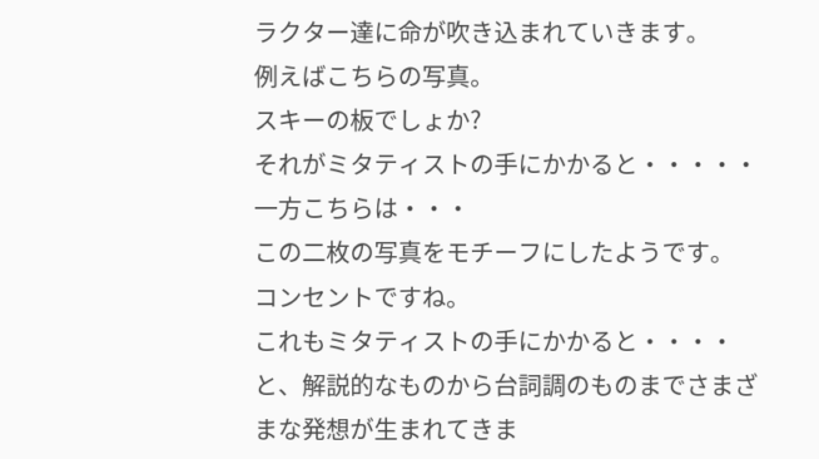ラクター達に命が吹き込まれていきます。
例えばこちらの写真。
スキーの板でしょか?
それがミタティストの手にかかると・・・・・
一方こちらは・・・
この二枚の写真をモチーフにしたようです。
コンセントですね。
これもミタティストの手にかかると・・・・
と、解説的なものから台詞調のものまでさまざまな発想が生まれてきま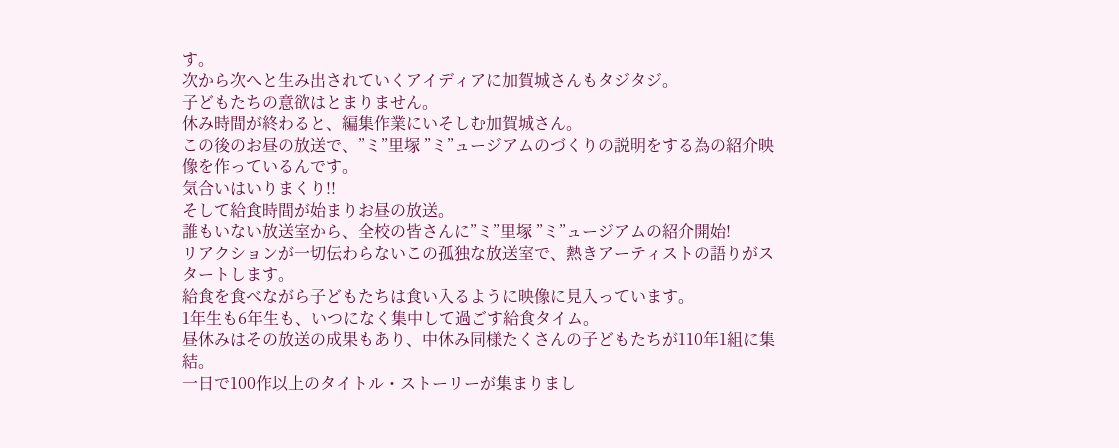す。
次から次へと生み出されていくアイディアに加賀城さんもタジタジ。
子どもたちの意欲はとまりません。
休み時間が終わると、編集作業にいそしむ加賀城さん。
この後のお昼の放送で、”ミ”里塚 ”ミ”ュージアムのづくりの説明をする為の紹介映像を作っているんです。
気合いはいりまくり!!
そして給食時間が始まりお昼の放送。
誰もいない放送室から、全校の皆さんに”ミ”里塚 ”ミ”ュージアムの紹介開始!
リアクションが一切伝わらないこの孤独な放送室で、熱きアーティストの語りがスタートします。
給食を食べながら子どもたちは食い入るように映像に見入っています。
1年生も6年生も、いつになく集中して過ごす給食タイム。
昼休みはその放送の成果もあり、中休み同様たくさんの子どもたちが110年1組に集結。
一日で100作以上のタイトル・ストーリーが集まりまし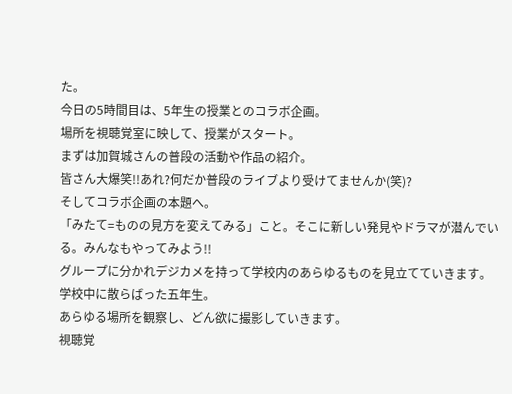た。
今日の5時間目は、5年生の授業とのコラボ企画。
場所を視聴覚室に映して、授業がスタート。
まずは加賀城さんの普段の活動や作品の紹介。
皆さん大爆笑!!あれ?何だか普段のライブより受けてませんか(笑)?
そしてコラボ企画の本題へ。
「みたて=ものの見方を変えてみる」こと。そこに新しい発見やドラマが潜んでいる。みんなもやってみよう!!
グループに分かれデジカメを持って学校内のあらゆるものを見立てていきます。
学校中に散らばった五年生。
あらゆる場所を観察し、どん欲に撮影していきます。
視聴覚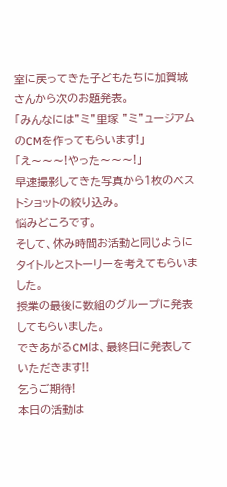室に戻ってきた子どもたちに加賀城さんから次のお題発表。
「みんなには”ミ”里塚 ”ミ”ュージアムのCMを作ってもらいます!」
「え〜〜〜!やった〜〜〜!」
早速撮影してきた写真から1枚のベストショットの絞り込み。
悩みどころです。
そして、休み時間お活動と同じようにタイトルとストーリーを考えてもらいました。
授業の最後に数組のグループに発表してもらいました。
できあがるCMは、最終日に発表していただきます!!
乞うご期待!
本日の活動は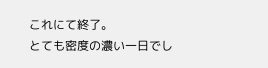これにて終了。
とても密度の濃い一日でし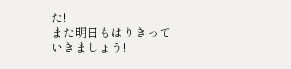た!
また明日もはりきっていきましょう!